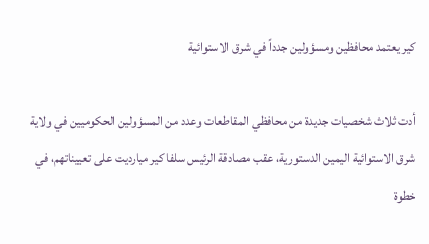كير يعتمد محافظين ومسؤولين جدداً في شرق الاستوائية

أدت ثلاث شخصيات جديدة من محافظي المقاطعات وعدد من المسؤولين الحكوميين في ولاية شرق الاستوائية اليمين الدستورية، عقب مصادقة الرئيس سلفا كير ميارديت على تعييناتهم، في خطوة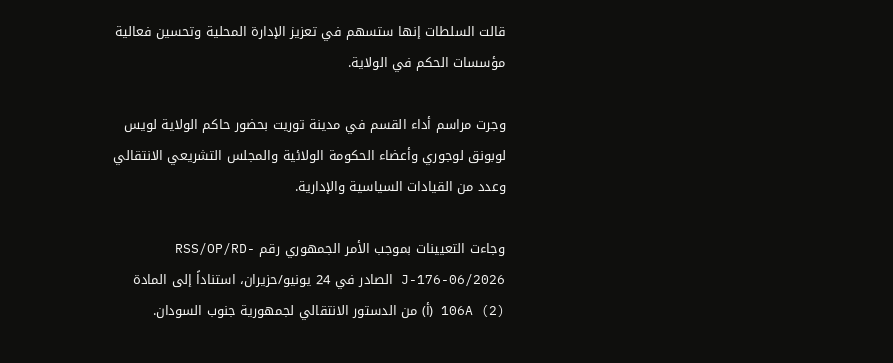قالت السلطات إنها ستسهم في تعزيز الإدارة المحلية وتحسين فعالية مؤسسات الحكم في الولاية.

وجرت مراسم أداء القسم في مدينة توريت بحضور حاكم الولاية لويس لوبونق لوجوري وأعضاء الحكومة الولائية والمجلس التشريعي الانتقالي وعدد من القيادات السياسية والإدارية.

وجاءت التعيينات بموجب الأمر الجمهوري رقم RSS/OP/RD-J-176-06/2026 الصادر في 24 يونيو/حزيران، استناداً إلى المادة 106A (2) (أ) من الدستور الانتقالي لجمهورية جنوب السودان.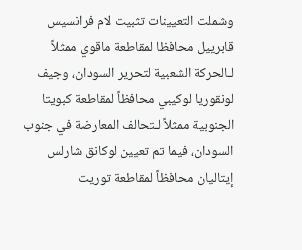وشملت التعيينات تثبيت لام فرانسيس قابرييل محافظا لمقاطعة ماقوي ممثلاً لـالحركة الشعبية لتحرير السودان، وجيف لونقوريا لوكيبي محافظاً لمقاطعة كبويتا الجنوبية ممثلاً لـتحالف المعارضة في جنوب السودان، فيما تم تعيين لوكانق شارلس إيتاليان محافظاً لمقاطعة توريت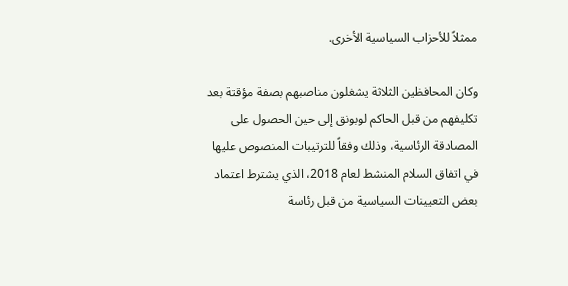ممثلاً للأحزاب السياسية الأخرى.

وكان المحافظين الثلاثة يشغلون مناصبهم بصفة مؤقتة بعد تكليفهم من قبل الحاكم لوبونق إلى حين الحصول على المصادقة الرئاسية، وذلك وفقاً للترتيبات المنصوص عليها في اتفاق السلام المنشط لعام 2018، الذي يشترط اعتماد بعض التعيينات السياسية من قبل رئاسة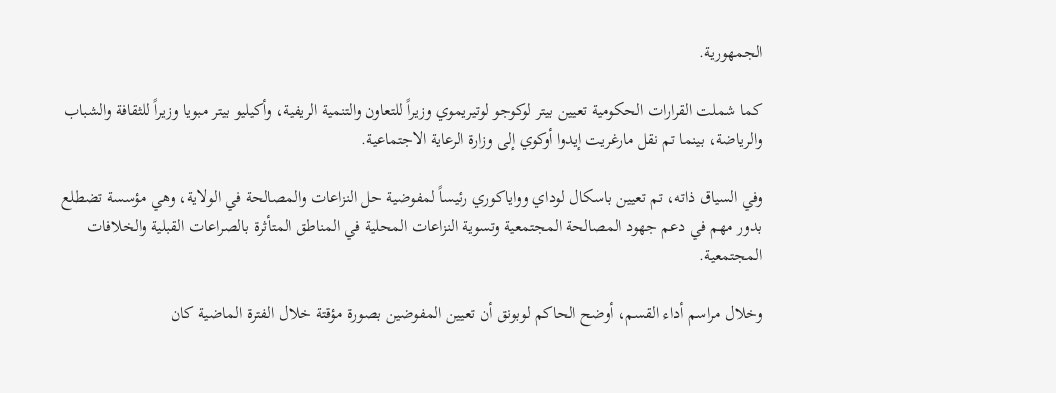الجمهورية.

كما شملت القرارات الحكومية تعيين بيتر لوكوجو لوتيريموي وزيراً للتعاون والتنمية الريفية، وأكيليو بيتر مبويا وزيراً للثقافة والشباب والرياضة، بينما تم نقل مارغريت إيدوا أوكوي إلى وزارة الرعاية الاجتماعية.

وفي السياق ذاته، تم تعيين باسكال لوداي وواياكوري رئيساً لمفوضية حل النزاعات والمصالحة في الولاية، وهي مؤسسة تضطلع بدور مهم في دعم جهود المصالحة المجتمعية وتسوية النزاعات المحلية في المناطق المتأثرة بالصراعات القبلية والخلافات المجتمعية.

وخلال مراسم أداء القسم، أوضح الحاكم لوبونق أن تعيين المفوضين بصورة مؤقتة خلال الفترة الماضية كان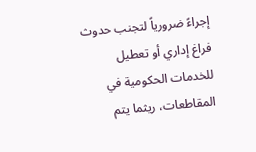إجراءً ضرورياً لتجنب حدوث فراغ إداري أو تعطيل للخدمات الحكومية في المقاطعات، ريثما يتم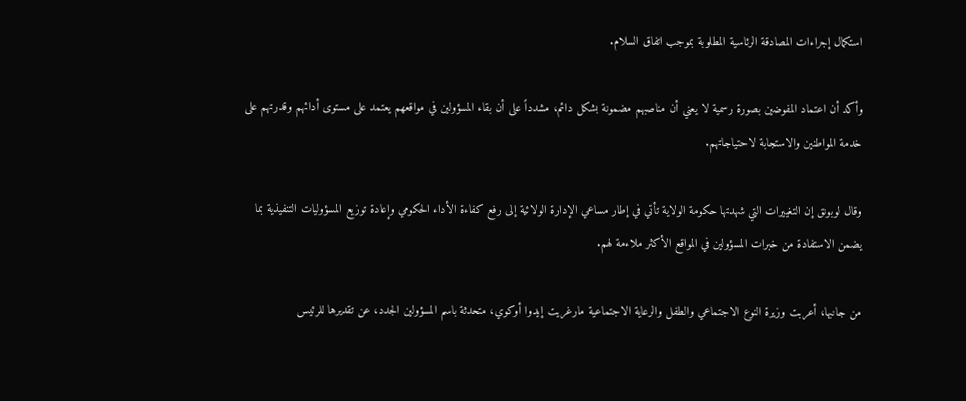استكمال إجراءات المصادقة الرئاسية المطلوبة بموجب اتفاق السلام.

وأكد أن اعتماد المفوضين بصورة رسمية لا يعني أن مناصبهم مضمونة بشكل دائم، مشدداً على أن بقاء المسؤولين في مواقعهم يعتمد على مستوى أدائهم وقدرتهم على خدمة المواطنين والاستجابة لاحتياجاتهم.

وقال لوبونق إن التغييرات التي شهدتها حكومة الولاية تأتي في إطار مساعي الإدارة الولائية إلى رفع كفاءة الأداء الحكومي وإعادة توزيع المسؤوليات التنفيذية بما يضمن الاستفادة من خبرات المسؤولين في المواقع الأكثر ملاءمة لهم.

من جانبها، أعربت وزيرة النوع الاجتماعي والطفل والرعاية الاجتماعية مارغريت إيدوا أوكوي، متحدثة باسم المسؤولين الجدد، عن تقديرها للرئيس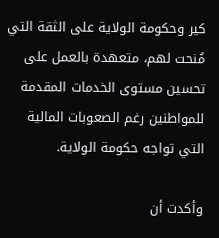كير وحكومة الولاية على الثقة التي مُنحت لهم، متعهدة بالعمل على تحسين مستوى الخدمات المقدمة للمواطنين رغم الصعوبات المالية التي تواجه حكومة الولاية.

وأكدت أن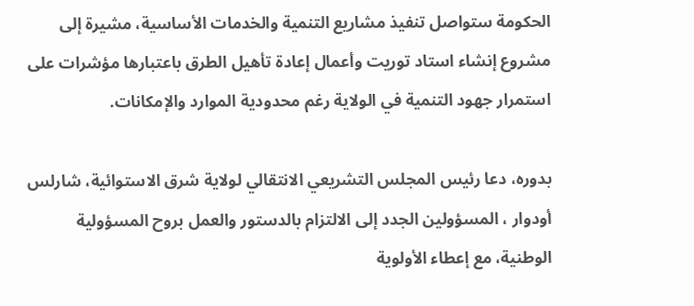الحكومة ستواصل تنفيذ مشاريع التنمية والخدمات الأساسية، مشيرة إلى مشروع إنشاء استاد توريت وأعمال إعادة تأهيل الطرق باعتبارها مؤشرات على استمرار جهود التنمية في الولاية رغم محدودية الموارد والإمكانات.

بدوره، دعا رئيس المجلس التشريعي الانتقالي لولاية شرق الاستوائية، شارلس أودوار ، المسؤولين الجدد إلى الالتزام بالدستور والعمل بروح المسؤولية الوطنية، مع إعطاء الأولوية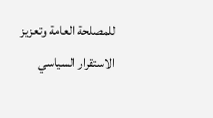للمصلحة العامة وتعزيز الاستقرار السياسي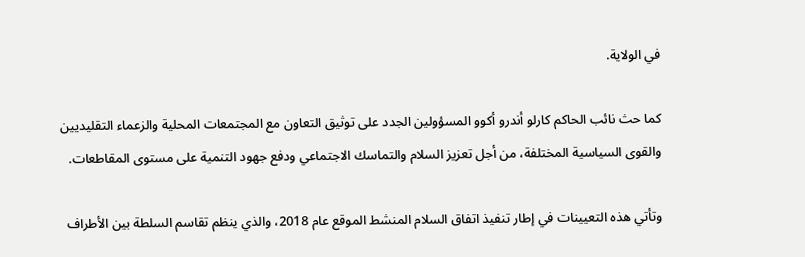في الولاية.

كما حث نائب الحاكم كارلو أندرو أكوو المسؤولين الجدد على توثيق التعاون مع المجتمعات المحلية والزعماء التقليديين والقوى السياسية المختلفة، من أجل تعزيز السلام والتماسك الاجتماعي ودفع جهود التنمية على مستوى المقاطعات.

وتأتي هذه التعيينات في إطار تنفيذ اتفاق السلام المنشط الموقع عام 2018، والذي ينظم تقاسم السلطة بين الأطراف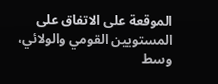الموقعة على الاتفاق على المستويين القومي والولائي، وسط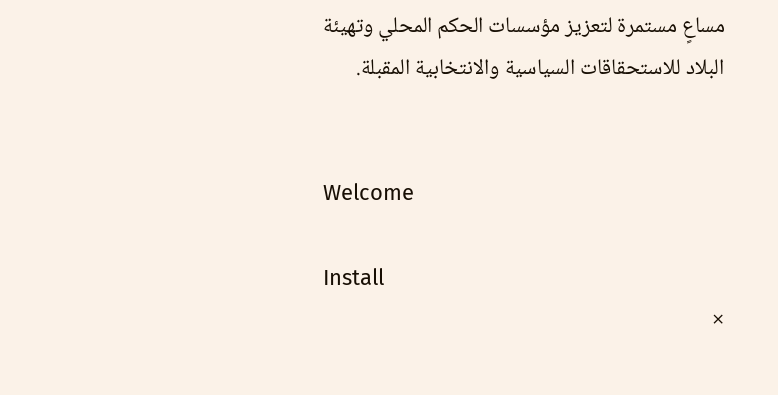مساعٍ مستمرة لتعزيز مؤسسات الحكم المحلي وتهيئة البلاد للاستحقاقات السياسية والانتخابية المقبلة.


Welcome

Install
×